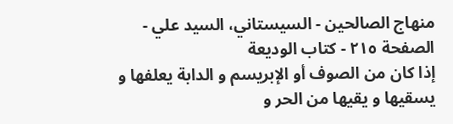منهاج الصالحين - السيستاني، السيد علي - الصفحة ٢١٥ - كتاب الوديعة
إذا كان من الصوف أو الإبريسم و الدابة يعلفها و يسقيها و يقيها من الحر و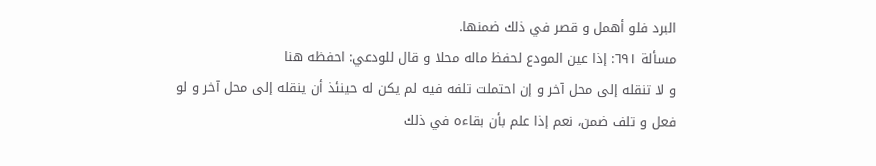البرد فلو أهمل و قصر في ذلك ضمنها.
مسألة ٦٩١: إذا عين المودع لحفظ ماله محلا و قال للودعي: احفظه هنا
و لا تنقله إلى محل آخر و إن احتملت تلفه فيه لم يكن له حينئذ أن ينقله إلى محل آخر و لو فعل و تلف ضمن، نعم إذا علم بأن بقاءه في ذلك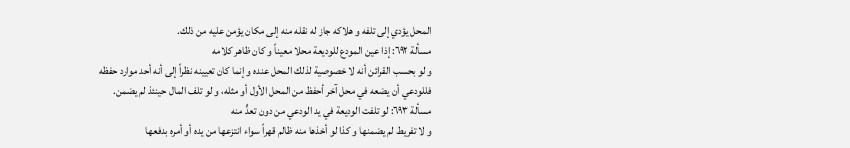المحل يؤدي إلى تلفه و هلاكه جاز له نقله منه إلى مكان يؤمن عليه من ذلك.
مسألة ٦٩٢: إذا عين المودع للوديعة محلا معيناً و كان ظاهر كلامه
و لو بحسب القرائن أنه لا خصوصية لذلك المحل عنده و إنما كان تعيينه نظراً إلى أنه أحد موارد حفظه فللودعي أن يضعه في محل آخر أحفظ من المحل الأول أو مثله، و لو تلف المال حينئذ لم يضمن.
مسألة ٦٩٣: لو تلفت الوديعة في يد الودعي من دون تعدٍّ منه
و لا تفريط لم يضمنها و كذا لو أخذها منه ظالم قهراً سواء انتزعها من يده أو أمره بدفعها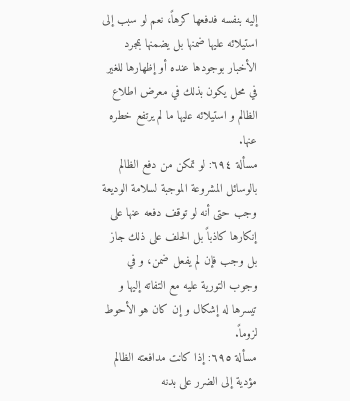إليه بنفسه فدفعها كرهاً، نعم لو سبب إلى استيلائه عليها ضمنها بل يضمنها بمجرد الأخبار بوجودها عنده أو إظهارها للغير في محل يكون بذلك في معرض اطلاع الظالم و استيلائه عليها ما لم يرتفع خطره عنها.
مسألة ٦٩٤: لو تمكن من دفع الظالم بالوسائل المشروعة الموجبة لسلامة الوديعة
وجب حتى أنه لو توقف دفعه عنها على إنكارها كاذباً بل الحلف على ذلك جاز بل وجب فإن لم يفعل ضمن، و في وجوب التورية عليه مع التفاته إليها و تيسرها له إشكال و إن كان هو الأحوط لزوماً.
مسألة ٦٩٥: إذا كانت مدافعته الظالم مؤدية إلى الضرر على بدنه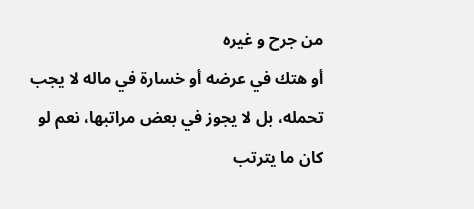من جرح و غيره
أو هتك في عرضه أو خسارة في ماله لا يجب تحمله، بل لا يجوز في بعض مراتبها، نعم لو كان ما يترتب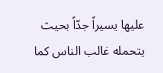عليها يسيراً جدّاً بحيث يتحمله غالب الناس كما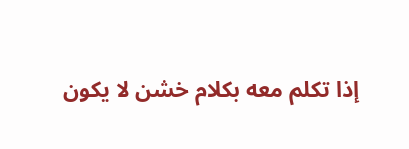إذا تكلم معه بكلام خشن لا يكون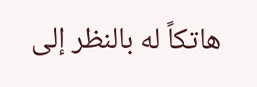هاتكاً له بالنظر إلى